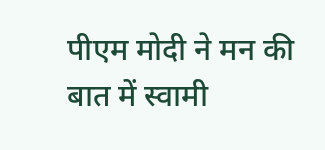पीएम मोदी ने मन की बात में स्वामी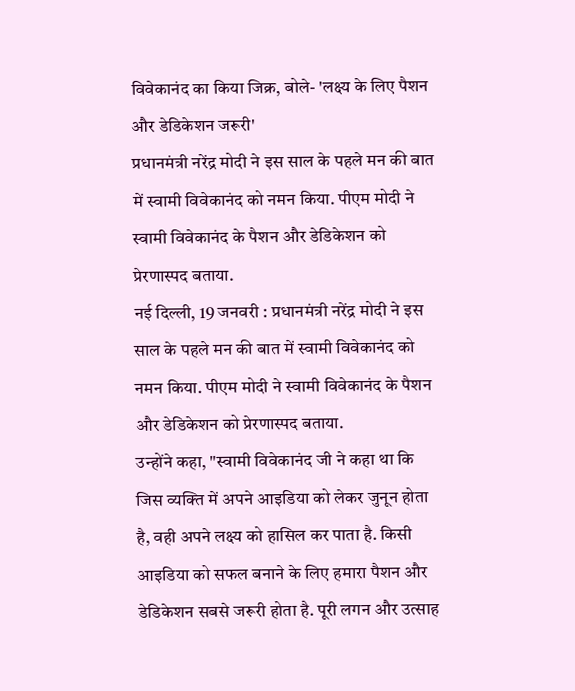विवेकानंद का किया जिक्र, बोले- 'लक्ष्य के लिए पैशन और डेडिकेशन जरूरी'
प्रधानमंत्री नरेंद्र मोदी ने इस साल के पहले मन की बात में स्वामी विवेकानंद को नमन किया. पीएम मोदी ने स्वामी विवेकानंद के पैशन और डेडिकेशन को प्रेरणास्पद बताया.
नई दिल्ली, 19 जनवरी : प्रधानमंत्री नरेंद्र मोदी ने इस साल के पहले मन की बात में स्वामी विवेकानंद को नमन किया. पीएम मोदी ने स्वामी विवेकानंद के पैशन और डेडिकेशन को प्रेरणास्पद बताया.
उन्होंने कहा, "स्वामी विवेकानंद जी ने कहा था कि जिस व्यक्ति में अपने आइडिया को लेकर जुनून होता है, वही अपने लक्ष्य को हासिल कर पाता है. किसी आइडिया को सफल बनाने के लिए हमारा पैशन और डेडिकेशन सबसे जरूरी होता है. पूरी लगन और उत्साह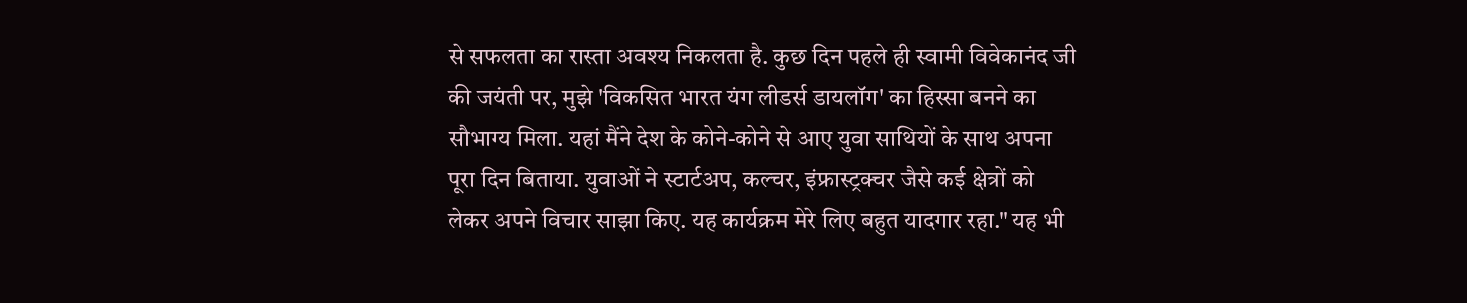से सफलता का रास्ता अवश्य निकलता है. कुछ दिन पहले ही स्वामी विवेकानंद जी की जयंती पर, मुझे 'विकसित भारत यंग लीडर्स डायलॉग' का हिस्सा बनने का सौभाग्य मिला. यहां मैंने देश के कोने-कोने से आए युवा साथियों के साथ अपना पूरा दिन बिताया. युवाओं ने स्टार्टअप, कल्चर, इंफ्रास्ट्रक्चर जैसे कई क्षेत्रों को लेकर अपने विचार साझा किए. यह कार्यक्रम मेरे लिए बहुत यादगार रहा." यह भी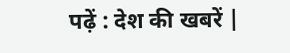पढ़ें : देश की खबरें |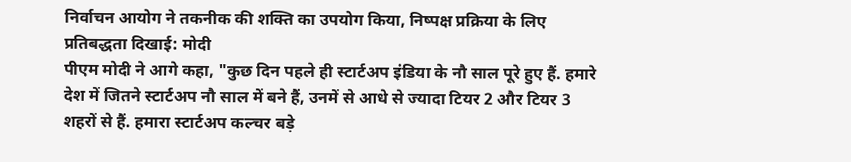निर्वाचन आयोग ने तकनीक की शक्ति का उपयोग किया, निष्पक्ष प्रक्रिया के लिए प्रतिबद्धता दिखाई: मोदी
पीएम मोदी ने आगे कहा, "कुछ दिन पहले ही स्टार्टअप इंडिया के नौ साल पूरे हुए हैं. हमारे देश में जितने स्टार्टअप नौ साल में बने हैं, उनमें से आधे से ज्यादा टियर 2 और टियर 3 शहरों से हैं. हमारा स्टार्टअप कल्चर बड़े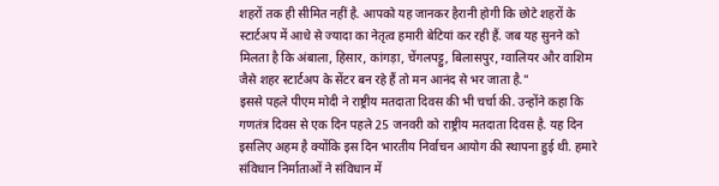शहरों तक ही सीमित नहीं है. आपको यह जानकर हैरानी होगी कि छोटे शहरों के स्टार्टअप में आधे से ज्यादा का नेतृत्व हमारी बेटियां कर रही हैं. जब यह सुनने को मिलता है कि अंबाला, हिसार, कांगड़ा, चेंगलपट्टु, बिलासपुर, ग्वालियर और वाशिम जैसे शहर स्टार्टअप के सेंटर बन रहे हैं तो मन आनंद से भर जाता है."
इससे पहले पीएम मोदी ने राष्ट्रीय मतदाता दिवस की भी चर्चा की. उन्होंने कहा कि गणतंत्र दिवस से एक दिन पहले 25 जनवरी को राष्ट्रीय मतदाता दिवस है. यह दिन इसलिए अहम है क्योंकि इस दिन भारतीय निर्वाचन आयोग की स्थापना हुई थी. हमारे संविधान निर्माताओं ने संविधान में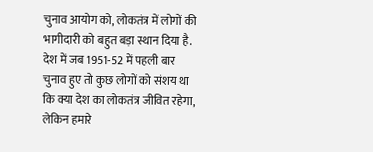चुनाव आयोग को, लोकतंत्र में लोगों की भागीदारी को बहुत बड़ा स्थान दिया है. देश में जब 1951-52 में पहली बार चुनाव हुए तो कुछ लोगों को संशय था कि क्या देश का लोकतंत्र जीवित रहेगा, लेकिन हमारे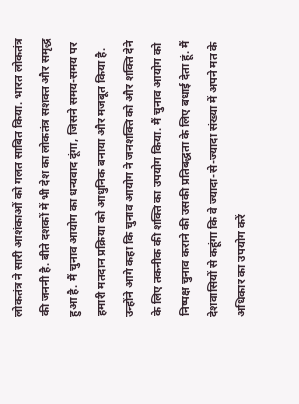लोकतंत्र ने सारी आशंकाओं को गलत साबित किया. भारत लोकतंत्र की जननी है. बीते दशकों में भी देश का लोकतंत्र सशक्त और समृद्ध हुआ है. मैं चुनाव आयोग का धन्यवाद दूंगा, जिसने समय-समय पर हमारी मतदान प्रक्रिया को आधुनिक बनाया और मजबूत किया है.
उन्होंने आगे कहा कि चुनाव आयोग ने जनशक्ति को और शक्ति देने के लिए तकनीक की शक्ति का उपयोग किया. मैं चुनाव आयोग को निष्पक्ष चुनाव कराने की उसकी प्रतिबद्धता के लिए बधाई देता हूं. मैं देशवासियों से कहूंगा कि वे ज्यादा-से-ज्यादा संख्या में अपने मत के अधिकार का उपयोग करें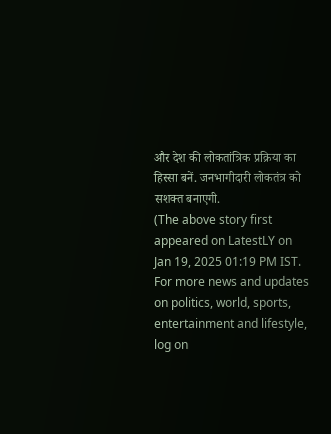और देश की लोकतांत्रिक प्रक्रिया का हिस्सा बनें. जनभागीदारी लोकतंत्र को सशक्त बनाएगी.
(The above story first appeared on LatestLY on Jan 19, 2025 01:19 PM IST. For more news and updates on politics, world, sports, entertainment and lifestyle, log on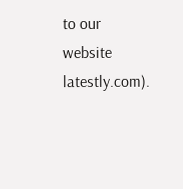to our website latestly.com).